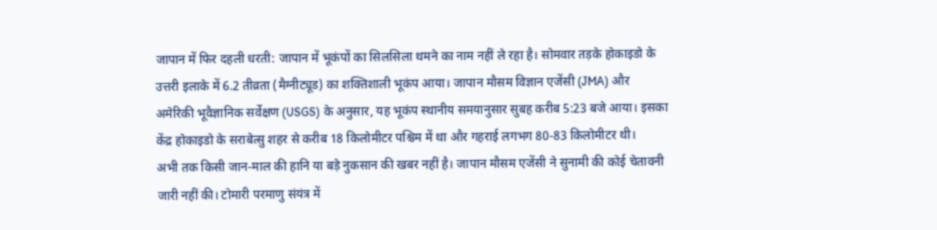जापान में फिर दहली धरती: जापान में भूकंपों का सिलसिला थमने का नाम नहीं ले रहा है। सोमवार तड़के होकाइडो के उत्तरी इलाके में 6.2 तीव्रता (मैग्नीट्यूड) का शक्तिशाली भूकंप आया। जापान मौसम विज्ञान एजेंसी (JMA) और अमेरिकी भूवैज्ञानिक सर्वेक्षण (USGS) के अनुसार, यह भूकंप स्थानीय समयानुसार सुबह करीब 5:23 बजे आया। इसका केंद्र होकाइडो के सराबेत्सु शहर से करीब 18 किलोमीटर पश्चिम में था और गहराई लगभग 80-83 किलोमीटर थी।
अभी तक किसी जान-माल की हानि या बड़े नुकसान की खबर नहीं है। जापान मौसम एजेंसी ने सुनामी की कोई चेतावनी जारी नहीं की। टोमारी परमाणु संयंत्र में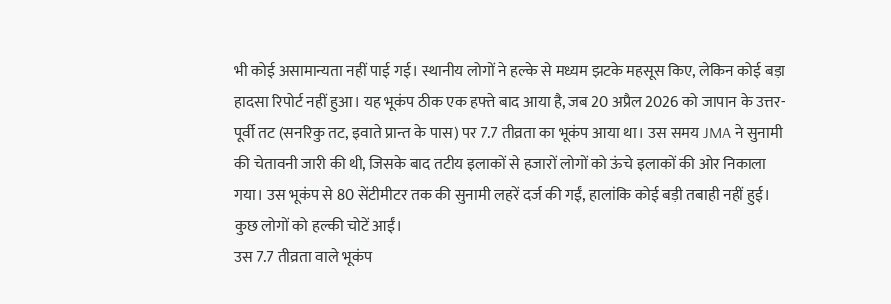भी कोई असामान्यता नहीं पाई गई। स्थानीय लोगों ने हल्के से मध्यम झटके महसूस किए, लेकिन कोई बड़ा हादसा रिपोर्ट नहीं हुआ। यह भूकंप ठीक एक हफ्ते बाद आया है, जब 20 अप्रैल 2026 को जापान के उत्तर-पूर्वी तट (सनरिकु तट, इवाते प्रान्त के पास) पर 7.7 तीव्रता का भूकंप आया था। उस समय JMA ने सुनामी की चेतावनी जारी की थी, जिसके बाद तटीय इलाकों से हजारों लोगों को ऊंचे इलाकों की ओर निकाला गया। उस भूकंप से 80 सेंटीमीटर तक की सुनामी लहरें दर्ज की गईं, हालांकि कोई बड़ी तबाही नहीं हुई। कुछ लोगों को हल्की चोटें आईं।
उस 7.7 तीव्रता वाले भूकंप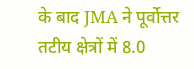के बाद JMA ने पूर्वोत्तर तटीय क्षेत्रों में 8.0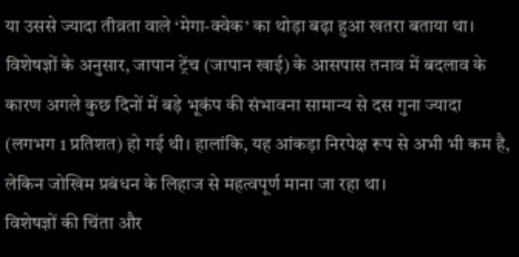या उससे ज्यादा तीव्रता वाले ‘मेगा-क्वेक’ का थोड़ा बढ़ा हुआ खतरा बताया था। विशेषज्ञों के अनुसार, जापान ट्रेंच (जापान खाई) के आसपास तनाव में बदलाव के कारण अगले कुछ दिनों में बड़े भूकंप की संभावना सामान्य से दस गुना ज्यादा (लगभग 1 प्रतिशत) हो गई थी। हालांकि, यह आंकड़ा निरपेक्ष रूप से अभी भी कम है, लेकिन जोखिम प्रबंधन के लिहाज से महत्वपूर्ण माना जा रहा था।
विशेषज्ञों की चिंता और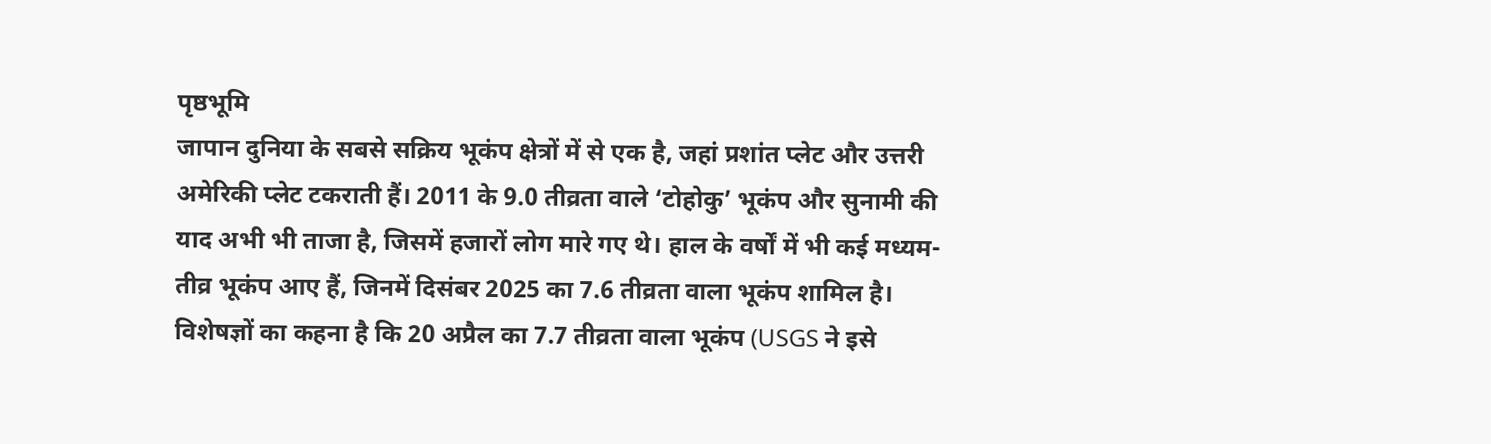पृष्ठभूमि
जापान दुनिया के सबसे सक्रिय भूकंप क्षेत्रों में से एक है, जहां प्रशांत प्लेट और उत्तरी अमेरिकी प्लेट टकराती हैं। 2011 के 9.0 तीव्रता वाले ‘टोहोकु’ भूकंप और सुनामी की याद अभी भी ताजा है, जिसमें हजारों लोग मारे गए थे। हाल के वर्षों में भी कई मध्यम-तीव्र भूकंप आए हैं, जिनमें दिसंबर 2025 का 7.6 तीव्रता वाला भूकंप शामिल है।
विशेषज्ञों का कहना है कि 20 अप्रैल का 7.7 तीव्रता वाला भूकंप (USGS ने इसे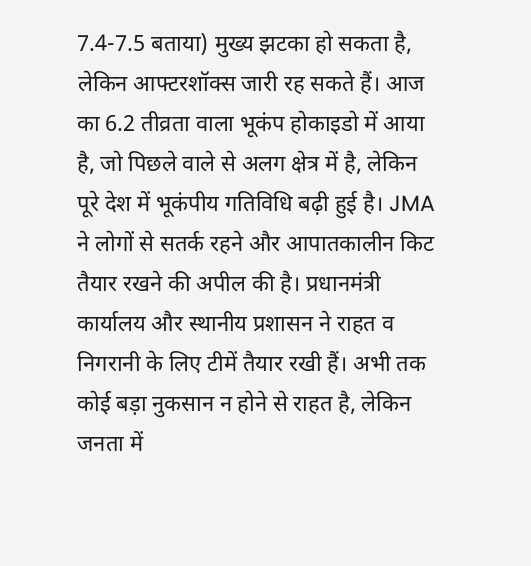7.4-7.5 बताया) मुख्य झटका हो सकता है, लेकिन आफ्टरशॉक्स जारी रह सकते हैं। आज का 6.2 तीव्रता वाला भूकंप होकाइडो में आया है, जो पिछले वाले से अलग क्षेत्र में है, लेकिन पूरे देश में भूकंपीय गतिविधि बढ़ी हुई है। JMA ने लोगों से सतर्क रहने और आपातकालीन किट तैयार रखने की अपील की है। प्रधानमंत्री कार्यालय और स्थानीय प्रशासन ने राहत व निगरानी के लिए टीमें तैयार रखी हैं। अभी तक कोई बड़ा नुकसान न होने से राहत है, लेकिन जनता में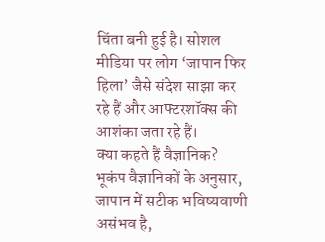चिंता बनी हुई है। सोशल मीडिया पर लोग ‘जापान फिर हिला’ जैसे संदेश साझा कर रहे हैं और आफ्टरशॉक्स की आशंका जता रहे हैं।
क्या कहते हैं वैज्ञानिक?
भूकंप वैज्ञानिकों के अनुसार, जापान में सटीक भविष्यवाणी असंभव है,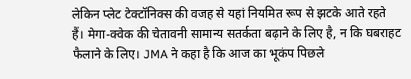लेकिन प्लेट टेक्टॉनिक्स की वजह से यहां नियमित रूप से झटके आते रहते हैं। मेगा-क्वेक की चेतावनी सामान्य सतर्कता बढ़ाने के लिए है, न कि घबराहट फैलाने के लिए। JMA ने कहा है कि आज का भूकंप पिछले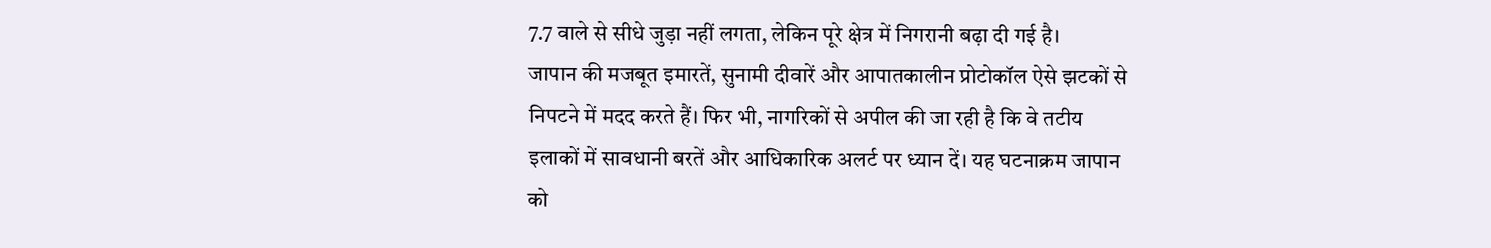7.7 वाले से सीधे जुड़ा नहीं लगता, लेकिन पूरे क्षेत्र में निगरानी बढ़ा दी गई है।
जापान की मजबूत इमारतें, सुनामी दीवारें और आपातकालीन प्रोटोकॉल ऐसे झटकों से निपटने में मदद करते हैं। फिर भी, नागरिकों से अपील की जा रही है कि वे तटीय इलाकों में सावधानी बरतें और आधिकारिक अलर्ट पर ध्यान दें। यह घटनाक्रम जापान को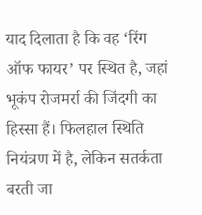याद दिलाता है कि वह ‘रिंग ऑफ फायर’ पर स्थित है, जहां भूकंप रोजमर्रा की जिंदगी का हिस्सा हैं। फिलहाल स्थिति नियंत्रण में है, लेकिन सतर्कता बरती जा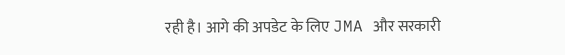रही है। आगे की अपडेट के लिए JMA और सरकारी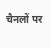चैनलों पर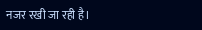नजर रखी जा रही है।